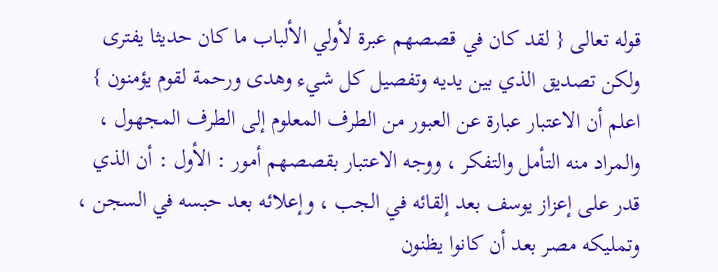قوله تعالى { لقد كان في قصصهم عبرة لأولي الألباب ما كان حديثا يفترى ولكن تصديق الذي بين يديه وتفصيل كل شيء وهدى ورحمة لقوم يؤمنون }
اعلم أن الاعتبار عبارة عن العبور من الطرف المعلوم إلى الطرف المجهول ، والمراد منه التأمل والتفكر ، ووجه الاعتبار بقصصهم أمور : الأول : أن الذي قدر على إعزاز يوسف بعد إلقائه في الجب ، وإعلائه بعد حبسه في السجن ، وتمليكه مصر بعد أن كانوا يظنون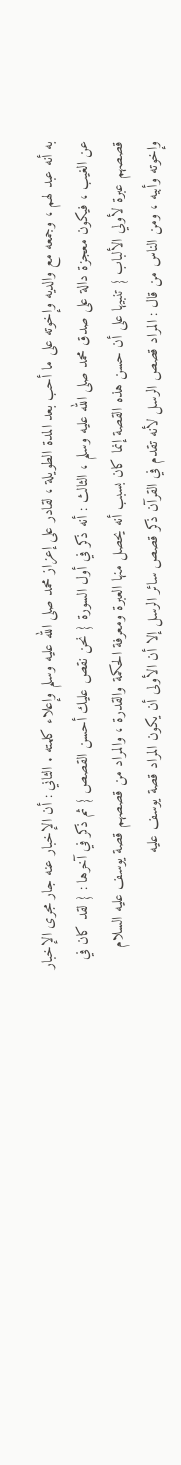به أنه عبد لهم ، وجمعه مع والديه وإخوته على ما أحب بعد المدة الطويلة ، لقادر على إعزاز محمد صلى الله عليه وسلم وإعلاء كلمته . الثاني : أن الإخبار عنه جار مجرى الإخبار عن الغيب ، فيكون معجزة دالة على صدق محمد صلى الله عليه وسلم ، الثالث : أنه ذكر في أول السورة { نحن نقص عليك أحسن القصص } ثم ذكر في آخرها : { لقد كان في قصصهم عبرة لأولي الألباب } تنبيها على أن حسن هذه القصة إنما كان بسبب أنه يحصل منها العبرة ومعرفة الحكمة والقدرة ، والمراد من قصصهم قصة يوسف عليه السلام وإخوته وأبيه ، ومن الناس من قال : المراد قصص الرسل لأنه تقدم في القرآن ذكر قصص سائر الرسل إلا أن الأولى أن يكون المراد قصة يوسف عليه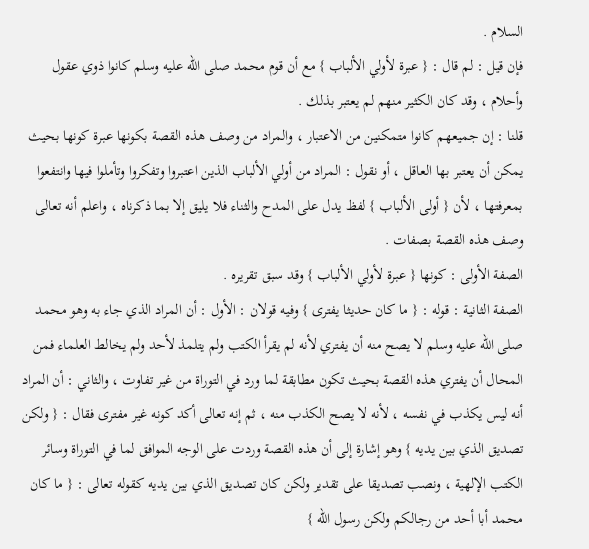السلام .
فإن قيل : لم قال : { عبرة لأولي الألباب } مع أن قوم محمد صلى الله عليه وسلم كانوا ذوي عقول وأحلام ، وقد كان الكثير منهم لم يعتبر بذلك .
قلنا : إن جميعهم كانوا متمكنين من الاعتبار ، والمراد من وصف هذه القصة بكونها عبرة كونها بحيث يمكن أن يعتبر بها العاقل ، أو نقول : المراد من أولي الألباب الذين اعتبروا وتفكروا وتأملوا فيها وانتفعوا بمعرفتها ، لأن { أولى الألباب } لفظ يدل على المدح والثناء فلا يليق إلا بما ذكرناه ، واعلم أنه تعالى وصف هذه القصة بصفات .
الصفة الأولى : كونها { عبرة لأولي الألباب } وقد سبق تقريره .
الصفة الثانية : قوله : { ما كان حديثا يفترى } وفيه قولان : الأول : أن المراد الذي جاء به وهو محمد صلى الله عليه وسلم لا يصح منه أن يفتري لأنه لم يقرأ الكتب ولم يتلمذ لأحد ولم يخالط العلماء فمن المحال أن يفتري هذه القصة بحيث تكون مطابقة لما ورد في التوراة من غير تفاوت ، والثاني : أن المراد أنه ليس يكذب في نفسه ، لأنه لا يصح الكذب منه ، ثم إنه تعالى أكد كونه غير مفترى فقال : { ولكن تصديق الذي بين يديه } وهو إشارة إلى أن هذه القصة وردت على الوجه الموافق لما في التوراة وسائر الكتب الإلهية ، ونصب تصديقا على تقدير ولكن كان تصديق الذي بين يديه كقوله تعالى : { ما كان محمد أبا أحد من رجالكم ولكن رسول الله }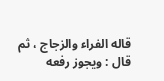قاله الفراء والزجاج ، ثم قال : ويجوز رفعه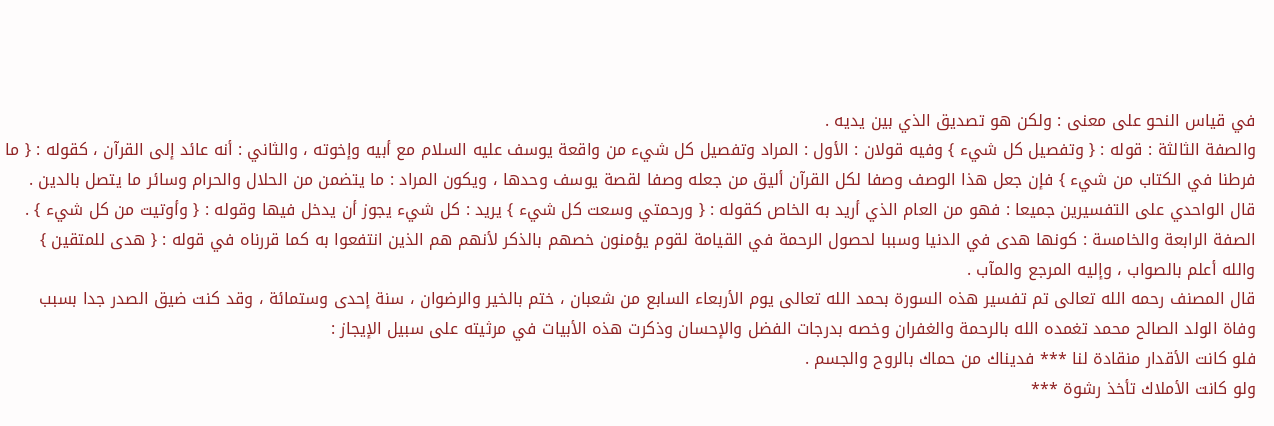في قياس النحو على معنى : ولكن هو تصديق الذي بين يديه .
والصفة الثالثة : قوله : { وتفصيل كل شيء } وفيه قولان : الأول : المراد وتفصيل كل شيء من واقعة يوسف عليه السلام مع أبيه وإخوته ، والثاني : أنه عائد إلى القرآن ، كقوله : { ما فرطنا في الكتاب من شيء } فإن جعل هذا الوصف وصفا لكل القرآن أليق من جعله وصفا لقصة يوسف وحدها ، ويكون المراد : ما يتضمن من الحلال والحرام وسائر ما يتصل بالدين . قال الواحدي على التفسيرين جميعا : فهو من العام الذي أريد به الخاص كقوله : { ورحمتي وسعت كل شيء } يريد : كل شيء يجوز أن يدخل فيها وقوله : { وأوتيت من كل شيء } .
الصفة الرابعة والخامسة : كونها هدى في الدنيا وسببا لحصول الرحمة في القيامة لقوم يؤمنون خصهم بالذكر لأنهم هم الذين انتفعوا به كما قررناه في قوله : { هدى للمتقين } والله أعلم بالصواب ، وإليه المرجع والمآب .
قال المصنف رحمه الله تعالى تم تفسير هذه السورة بحمد الله تعالى يوم الأربعاء السابع من شعبان ، ختم بالخير والرضوان ، سنة إحدى وستمائة ، وقد كنت ضيق الصدر جدا بسبب وفاة الولد الصالح محمد تغمده الله بالرحمة والغفران وخصه بدرجات الفضل والإحسان وذكرت هذه الأبيات في مرثيته على سبيل الإيجاز :
فلو كانت الأقدار منقادة لنا *** فديناك من حماك بالروح والجسم .
ولو كانت الأملاك تأخذ رشوة ***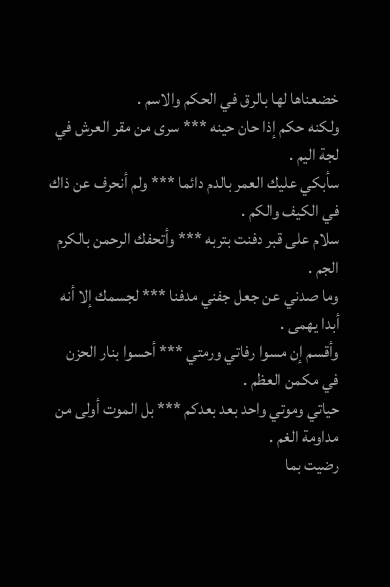خضعناها لها بالرق في الحكم والاسم .
ولكنه حكم إذا حان حينه *** سرى من مقر العرش في لجة اليم .
سأبكي عليك العمر بالدم دائما *** ولم أنحرف عن ذاك في الكيف والكم .
سلام على قبر دفنت بتربه *** وأتحفك الرحمن بالكرم الجم .
وما صدني عن جعل جفني مدفنا *** لجسمك إلا أنه أبدا يهمى .
وأقسم إن مسوا رفاتي ورمتي *** أحسوا بنار الحزن في مكمن العظم .
حياتي وموتي واحد بعد بعدكم *** بل الموت أولى من مداومة الغم .
رضيت بما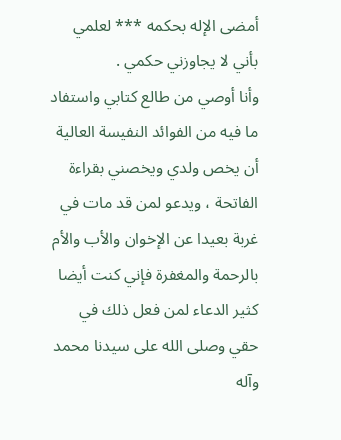أمضى الإله بحكمه *** لعلمي بأني لا يجاوزني حكمي .
وأنا أوصي من طالع كتابي واستفاد ما فيه من الفوائد النفيسة العالية أن يخص ولدي ويخصني بقراءة الفاتحة ، ويدعو لمن قد مات في غربة بعيدا عن الإخوان والأب والأم بالرحمة والمغفرة فإني كنت أيضا كثير الدعاء لمن فعل ذلك في حقي وصلى الله على سيدنا محمد وآله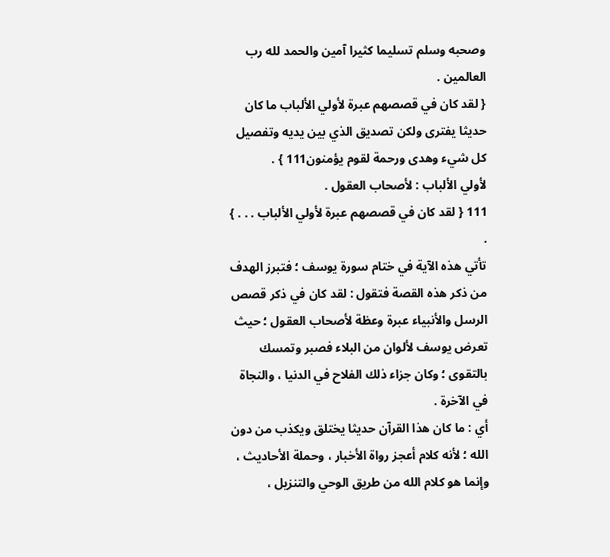وصحبه وسلم تسليما كثيرا آمين والحمد لله رب العالمين .
{ لقد كان في قصصهم عبرة لأولي الألباب ما كان حديثا يفترى ولكن تصديق الذي بين يديه وتفصيل كل شيء وهدى ورحمة لقوم يؤمنون111 } .
لأولي الألباب : لأصحاب العقول .
111 { لقد كان في قصصهم عبرة لأولي الألباب . . . } .
تأتي هذه الآية في ختام سورة يوسف ؛ فتبرز الهدف من ذكر هذه القصة فتقول : لقد كان في ذكر قصص الرسل والأنبياء عبرة وعظة لأصحاب العقول ؛ حيث تعرض يوسف لألوان من البلاء فصبر وتمسك بالتقوى ؛ وكان جزاء ذلك الفلاح في الدنيا ، والنجاة في الآخرة .
أي : ما كان هذا القرآن حديثا يختلق ويكذب من دون الله ؛ لأنه كلام أعجز رواة الأخبار ، وحملة الأحاديث ، وإنما هو كلام الله من طريق الوحي والتنزيل ،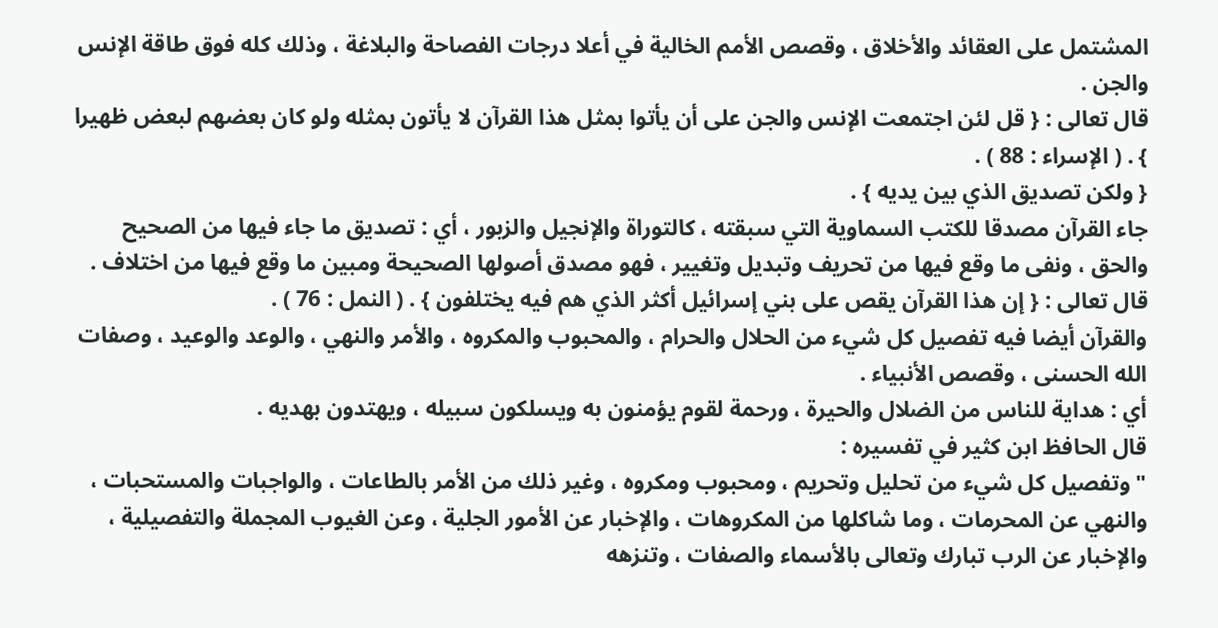المشتمل على العقائد والأخلاق ، وقصص الأمم الخالية في أعلا درجات الفصاحة والبلاغة ، وذلك كله فوق طاقة الإنس والجن .
قال تعالى : { قل لئن اجتمعت الإنس والجن على أن يأتوا بمثل هذا القرآن لا يأتون بمثله ولو كان بعضهم لبعض ظهيرا } . ( الإسراء : 88 ) .
{ ولكن تصديق الذي بين يديه } .
جاء القرآن مصدقا للكتب السماوية التي سبقته ، كالتوراة والإنجيل والزبور ، أي : تصديق ما جاء فيها من الصحيح والحق ، ونفى ما وقع فيها من تحريف وتبديل وتغيير ، فهو مصدق أصولها الصحيحة ومبين ما وقع فيها من اختلاف .
قال تعالى : { إن هذا القرآن يقص على بني إسرائيل أكثر الذي هم فيه يختلفون } . ( النمل : 76 ) .
والقرآن أيضا فيه تفصيل كل شيء من الحلال والحرام ، والمحبوب والمكروه ، والأمر والنهي ، والوعد والوعيد ، وصفات الله الحسنى ، وقصص الأنبياء .
أي : هداية للناس من الضلال والحيرة ، ورحمة لقوم يؤمنون به ويسلكون سبيله ، ويهتدون بهديه .
قال الحافظ ابن كثير في تفسيره :
" وتفصيل كل شيء من تحليل وتحريم ، ومحبوب ومكروه ، وغير ذلك من الأمر بالطاعات ، والواجبات والمستحبات ، والنهي عن المحرمات ، وما شاكلها من المكروهات ، والإخبار عن الأمور الجلية ، وعن الغيوب المجملة والتفصيلية ، والإخبار عن الرب تبارك وتعالى بالأسماء والصفات ، وتنزهه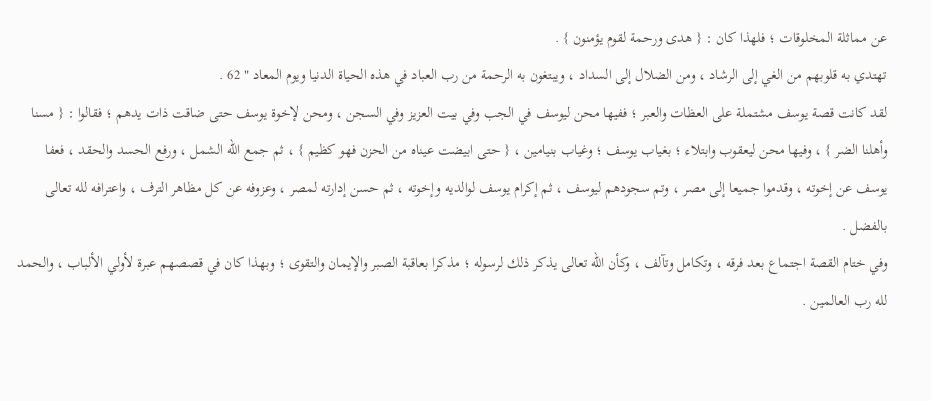عن مماثلة المخلوقات ؛ فلهذا كان : { هدى ورحمة لقوم يؤمنون } .
تهتدي به قلوبهم من الغي إلى الرشاد ، ومن الضلال إلى السداد ، ويبتغون به الرحمة من رب العباد في هذه الحياة الدنيا ويوم المعاد " 62 .
لقد كانت قصة يوسف مشتملة على العظات والعبر ؛ ففيها محن ليوسف في الجب وفي بيت العزيز وفي السجن ، ومحن لإخوة يوسف حتى ضاقت ذات يدهم ؛ فقالوا : { مسنا وأهلنا الضر } ، وفيها محن ليعقوب وابتلاء ؛ بغياب يوسف ؛ وغياب بنيامين ، { حتى ابيضت عيناه من الحزن فهو كظيم } ، ثم جمع الله الشمل ، ورفع الحسد والحقد ، فعفا يوسف عن إخوته ، وقدموا جميعا إلى مصر ، وتم سجودهم ليوسف ، ثم إكرام يوسف لوالديه وإخوته ، ثم حسن إدارته لمصر ، وعزوفه عن كل مظاهر الترف ، واعترافه لله تعالى بالفضل .
وفي ختام القصة اجتماع بعد فرقه ، وتكامل وتآلف ، وكأن الله تعالى يذكر ذلك لرسوله ؛ مذكرا بعاقبة الصبر والإيمان والتقوى ؛ وبهذا كان في قصصهم عبرة لأولي الألباب ، والحمد لله رب العالمين .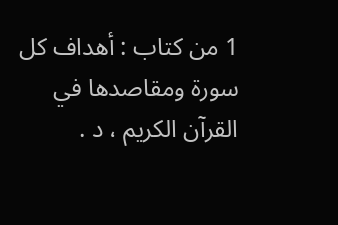1 من كتاب : أهداف كل سورة ومقاصدها في القرآن الكريم ، د .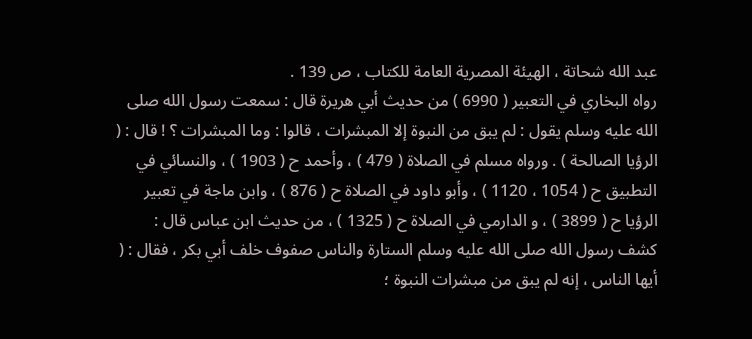عبد الله شحاتة ، الهيئة المصرية العامة للكتاب ، ص 139 .
رواه البخاري في التعبير ( 6990 ) من حديث أبي هريرة قال : سمعت رسول الله صلى الله عليه وسلم يقول : لم يبق من النبوة إلا المبشرات ، قالوا : وما المبشرات ؟ ! قال : ( الرؤيا الصالحة ) . ورواه مسلم في الصلاة ( 479 ) ، وأحمد ح ( 1903 ) ، والنسائي في التطبيق ح ( 1054 ، 1120 ) ، وأبو داود في الصلاة ح ( 876 ) ، وابن ماجة في تعبير الرؤيا ح ( 3899 ) ، و الدارمي في الصلاة ح ( 1325 ) ، من حديث ابن عباس قال : كشف رسول الله صلى الله عليه وسلم الستارة والناس صفوف خلف أبي بكر ، فقال : ( أيها الناس ، إنه لم يبق من مبشرات النبوة ؛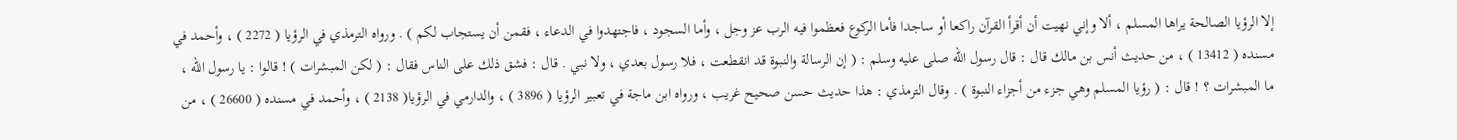إلا الرؤيا الصالحة يراها المسلم ، ألا وإني نهيت أن أقرأ القرآن راكعا أو ساجدا فأما الركوع فعظموا فيه الرب عز وجل ، وأما السجود ، فاجتهدوا في الدعاء ، فقمن أن يستجاب لكم ) . ورواه الترمذي في الرؤيا ( 2272 ) ، وأحمد في مسنده ( 13412 ) ، من حديث أنس بن مالك قال : قال رسول الله صلى عليه وسلم : ( إن الرسالة والنبوة قد انقطعت ، فلا رسول بعدي ، ولا نبي . قال : فشق ذلك على الناس فقال : ( لكن المبشرات ) ! قالوا : يا رسول الله ، ما المبشرات ؟ ! قال : ( رؤيا المسلم وهي جزء من أجزاء النبوة ) . وقال الترمذي : هذا حديث حسن صحيح غريب ، ورواه ابن ماجة في تعبير الرؤيا ( 3896 ) ، والدارمي في الرؤيا( 2138 ) ، وأحمد في مسنده ( 26600 ) ، من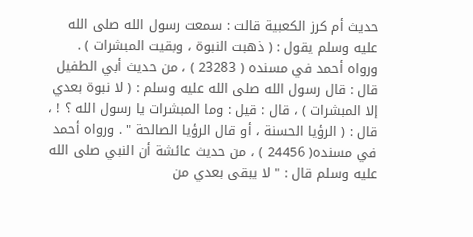حديث أم كرز الكعبية قالت : سمعت رسول الله صلى الله عليه وسلم يقول : ( ذهبت النبوة ، وبقيت المبشرات ) . ورواه أحمد في مسنده ( 23283 ) ، من حديث أبي الطفيل قال : قال رسول الله صلى الله عليه وسلم : ( لا نبوة بعدي إلا المبشرات ) ، قال : قيل : وما المبشرات يا رسول الله ؟ ! ، قال : ( الرؤيا الحسنة ، أو قال الرؤيا الصالحة " . ورواه أحمد في مسنده( 24456 ) ، من حديث عائشة أن النبي صلى الله عليه وسلم قال : " لا يبقى بعدي من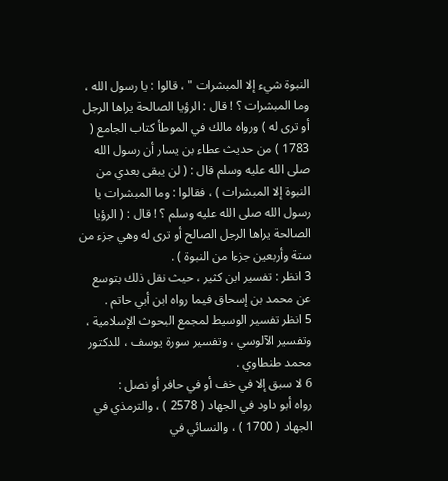النبوة شيء إلا المبشرات " ، قالوا : يا رسول الله ، وما المبشرات ؟ ! قال : الرؤيا الصالحة يراها الرجل أو ترى له ) ورواه مالك في الموطأ كتاب الجامع ( 1783 ) من حديث عطاء بن يسار أن رسول الله صلى الله عليه وسلم قال : ( لن يبقى بعدي من النبوة إلا المبشرات ) ، فقالوا : وما المبشرات يا رسول الله صلى الله عليه وسلم ؟ ! قال : ( الرؤيا الصالحة يراها الرجل الصالح أو ترى له وهي جزء من ستة وأربعين جزءا من النبوة ) .
3 انظر : تفسير ابن كثير ، حيث نقل ذلك بتوسع عن محمد بن إسحاق فيما رواه ابن أبي حاتم .
5 انظر تفسير الوسيط لمجمع البحوث الإسلامية ، وتفسير الآلوسي ، وتفسير سورة يوسف ، للدكتور محمد طنطاوي .
6 لا سبق إلا في خف أو في حافر أو نصل :
رواه أبو داود في الجهاد ( 2578 ) ، والترمذي في الجهاد ( 1700 ) ، والنسائي في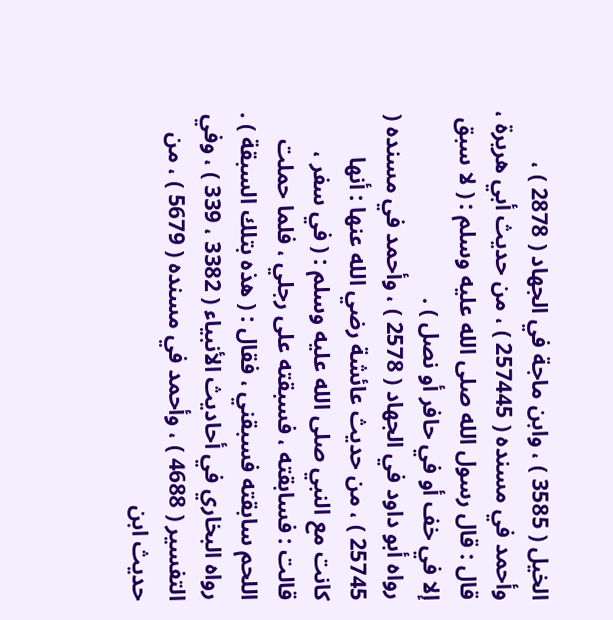الخيل ( 3585 ) ، وابن ماجة في الجهاد ( 2878 ) ، وأحمد في مسنده ( 257445 ) ، من حديث أبي هريرة ، قال : قال رسول الله صلى الله عليه وسلم : ( لا سبق إلا في خف أو في حافر أو نصل ) .
رواه أبو داود في الجهاد ( 2578 ) ، وأحمد في مسنده ( 25745 ) ، من حديث عائشة رضي الله عنها : أنها كانت مع النبي صلى الله عليه وسلم : ( في سفر ، قالت : فسابقته ، فسبقته على رجلي ، فلما حملت اللحم سابقته فسبقني ، فقال : ( هذه بتلك السبقة ) .
رواه البخاري في أحاديث الأنبياء ( 3382 ، 339 ) ، وفي التفسير ( 4688 ) ، وأحمد في مسنده ( 5679 ) ، من حديث ابن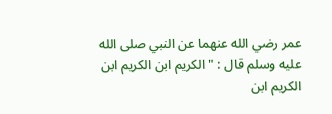عمر رضي الله عنهما عن النبي صلى الله عليه وسلم قال : " الكريم ابن الكريم ابن الكريم ابن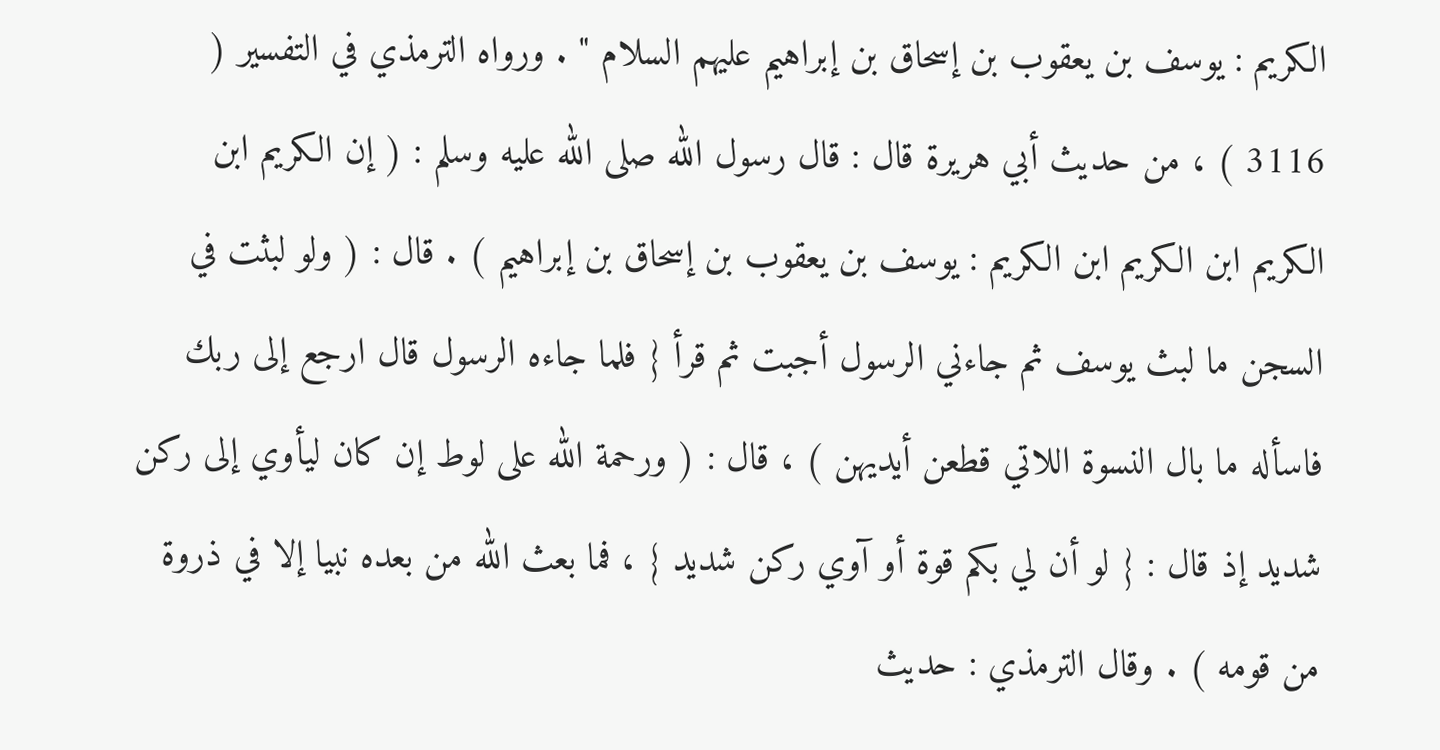الكريم : يوسف بن يعقوب بن إسحاق بن إبراهيم عليهم السلام " . ورواه الترمذي في التفسير ( 3116 ) ، من حديث أبي هريرة قال : قال رسول الله صلى الله عليه وسلم : ( إن الكريم ابن الكريم ابن الكريم ابن الكريم : يوسف بن يعقوب بن إسحاق بن إبراهيم ) . قال : ( ولو لبثت في السجن ما لبث يوسف ثم جاءني الرسول أجبت ثم قرأ { فلما جاءه الرسول قال ارجع إلى ربك فاسأله ما بال النسوة اللاتي قطعن أيديهن ) ، قال : ( ورحمة الله على لوط إن كان ليأوي إلى ركن شديد إذ قال : { لو أن لي بكم قوة أو آوي ركن شديد } ، فما بعث الله من بعده نبيا إلا في ذروة من قومه ) . وقال الترمذي : حديث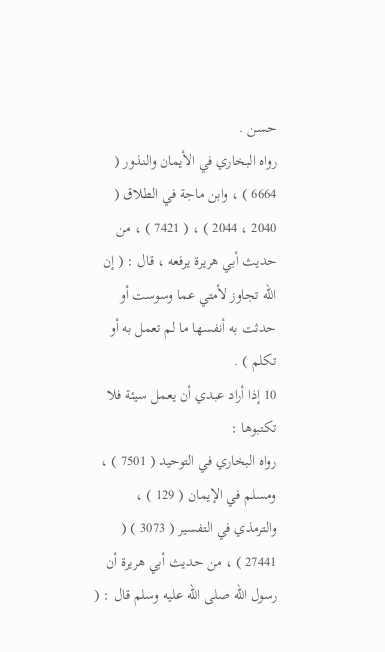حسن .
رواه البخاري في الأيمان والنذور ( 6664 ) ، وابن ماجة في الطلاق ( 2040 ، 2044 ) ، ( 7421 ) ، من حديث أبي هريرة يرفعه ، قال : ( إن الله تجاوز لأمتي عما وسوست أو حدثت به أنفسها ما لم تعمل به أو تكلم ) .
10 إذا أراد عبدي أن يعمل سيئة فلا تكتبوها :
رواه البخاري في التوحيد ( 7501 ) ، ومسلم في الإيمان ( 129 ) ، والترمذي في التفسير ( 3073 ) ( 27441 ) ، من حديث أبي هريرة أن رسول الله صلى الله عليه وسلم قال : (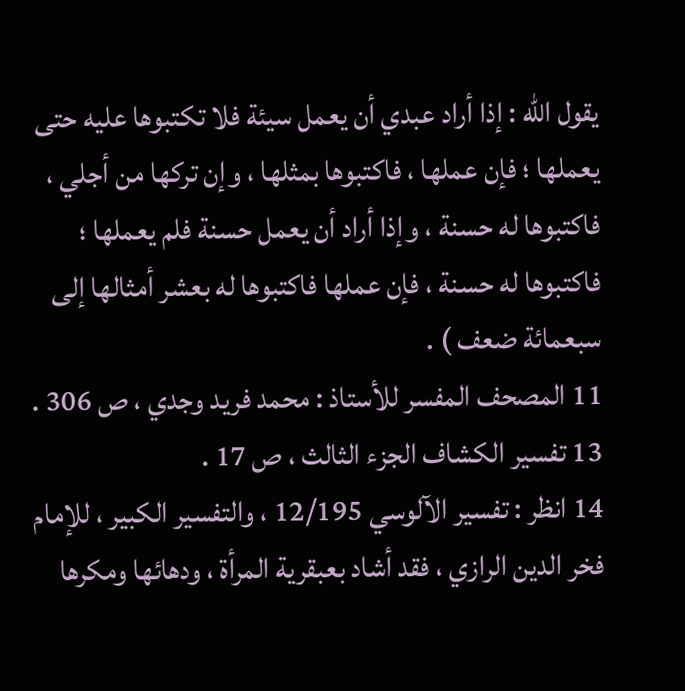يقول الله : إذا أراد عبدي أن يعمل سيئة فلا تكتبوها عليه حتى يعملها ؛ فإن عملها ، فاكتبوها بمثلها ، وإن تركها من أجلي ، فاكتبوها له حسنة ، وإذا أراد أن يعمل حسنة فلم يعملها ؛ فاكتبوها له حسنة ، فإن عملها فاكتبوها له بعشر أمثالها إلى سبعمائة ضعف ) .
11 المصحف المفسر للأستاذ : محمد فريد وجدي ، ص 306 .
13 تفسير الكشاف الجزء الثالث ، ص 17 .
14 انظر : تفسير الآلوسي 12/195 ، والتفسير الكبير ، للإمام فخر الدين الرازي ، فقد أشاد بعبقرية المرأة ، ودهائها ومكرها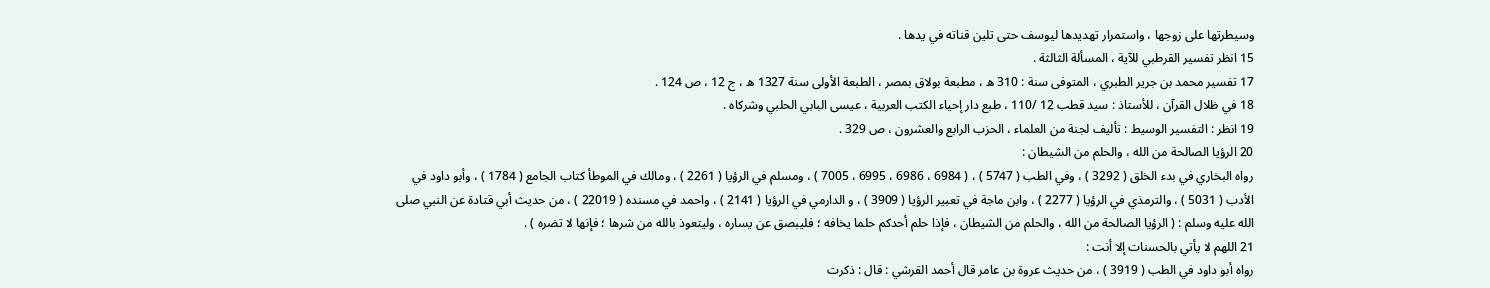وسيطرتها على زوجها ، واستمرار تهديدها ليوسف حتى تلين قناته في يدها .
15 انظر تفسير القرطبي للآية ، المسألة الثالثة .
17 تفسير محمد بن جرير الطبري ، المتوفى سنة : 310 ه ، مطبعة بولاق بمصر ، الطبعة الأولى سنة 1327 ه ، ج 12 ، ص 124 .
18 في ظلال القرآن ، للأستاذ : سيد قطب 12 /110 ، طبع دار إحياء الكتب العربية ، عيسى البابي الحلبي وشركاه .
19 انظر : التفسير الوسيط : تأليف لجنة من العلماء ، الحزب الرابع والعشرون ، ص 329 .
20 الرؤيا الصالحة من الله ، والحلم من الشيطان :
رواه البخاري في بدء الخلق ( 3292 ) ، وفي الطب ( 5747 ) ، ( 6984 ، 6986 ، 6995 ، 7005 ) ، ومسلم في الرؤيا ( 2261 ) ، ومالك في الموطأ كتاب الجامع ( 1784 ) ، وأبو داود في الأدب ( 5031 ) ، والترمذي في الرؤيا ( 2277 ) ، وابن ماجة في تعبير الرؤيا ( 3909 ) ، و الدارمي في الرؤيا ( 2141 ) ، واحمد في مسنده ( 22019 ) ، من حديث أبي قتادة عن النبي صلى الله عليه وسلم : ( الرؤيا الصالحة من الله ، والحلم من الشيطان ، فإذا حلم أحدكم حلما يخافه ؛ فليبصق عن يساره ، وليتعوذ بالله من شرها ؛ فإنها لا تضره ) .
21 اللهم لا يأتي بالحسنات إلا أنت :
رواه أبو داود في الطب ( 3919 ) ، من حديث عروة بن عامر قال أحمد القرشي : قال : ذكرت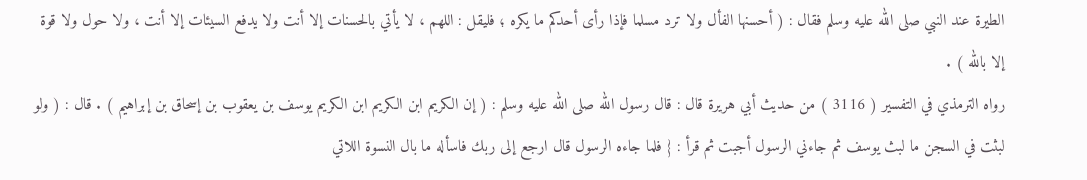الطيرة عند النبي صلى الله عليه وسلم فقال : ( أحسنها الفأل ولا ترد مسلما فإذا رأى أحدكم ما يكره ؛ فليقل : اللهم ، لا يأتي بالحسنات إلا أنت ولا يدفع السيئات إلا أنت ، ولا حول ولا قوة إلا بالله ) .
رواه الترمذي في التفسير ( 3116 ) من حديث أبي هريرة قال : قال رسول الله صلى الله عليه وسلم : ( إن الكريم ابن الكريم ابن الكريم يوسف بن يعقوب بن إسحاق بن إبراهيم ) . قال : ( ولو لبثت في السجن ما لبث يوسف ثم جاءني الرسول أجبت ثم قرأ : { فلما جاءه الرسول قال ارجع إلى ربك فاسأله ما بال النسوة اللاتي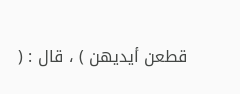قطعن أيديهن ) ، قال : (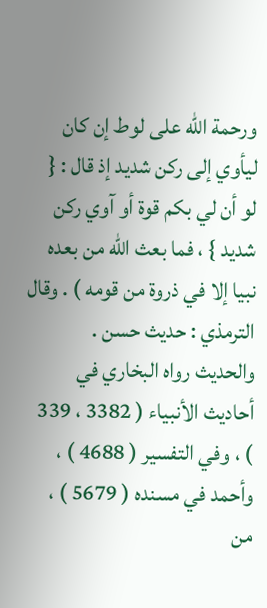ورحمة الله على لوط إن كان ليأوي إلى ركن شديد إذ قال : { لو أن لي بكم قوة أو آوي ركن شديد } ، فما بعث الله من بعده نبيا إلا في ذروة من قومه ) . وقال الترمذي : حديث حسن .
والحديث رواه البخاري في أحاديث الأنبياء ( 3382 ، 339 ) ، وفي التفسير ( 4688 ) ، وأحمد في مسنده ( 5679 ) ، من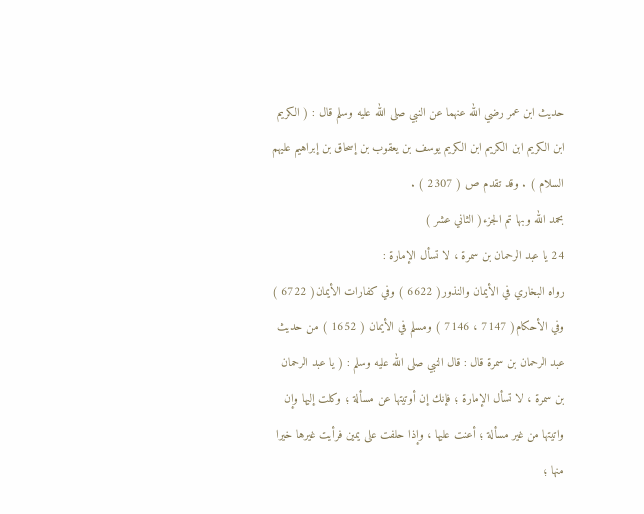حديث ابن عمر رضي الله عنهما عن النبي صلى الله عليه وسلم قال : ( الكريم ابن الكريم ابن الكريم ابن الكريم يوسف بن يعقوب بن إسحاق بن إبراهيم عليهم السلام ) . وقد تقدم ص ( 2307 ) .
بحمد الله وبها تم الجزء( الثاني عشر )
24 يا عبد الرحمان بن سمرة ، لا تسأل الإمارة :
رواه البخاري في الأيمان والنذور( 6622 ) وفي كفارات الأيمان( 6722 ) وفي الأحكام( 7147 ، 7146 ) ومسلم في الأيمان ( 1652 ) من حديث عبد الرحمان بن سمرة قال : قال النبي صلى الله عليه وسلم : ( يا عبد الرحمان بن سمرة ، لا تسأل الإمارة ؛ فإنك إن أوتيتها عن مسألة ؛ وكلت إليها وإن واتيتها من غير مسألة ؛ أعنت عليها ، وإذا حلفت على يمين فرأيت غيرها خيرا منها ؛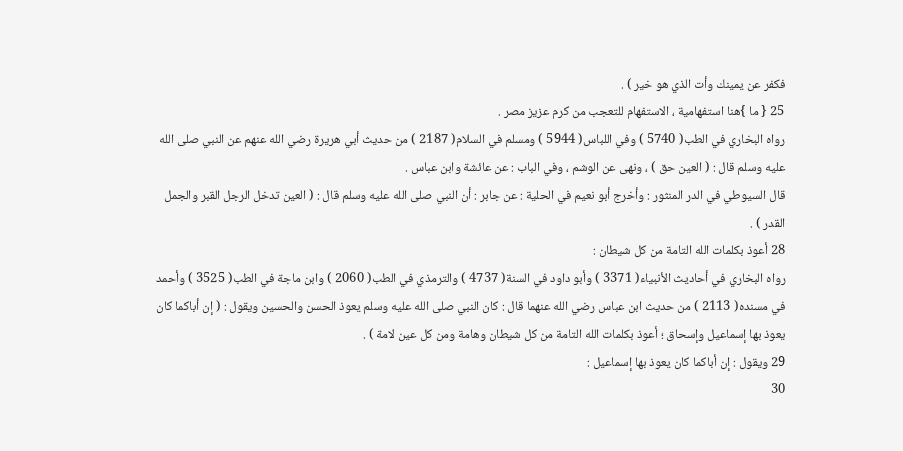فكفر عن يمينك وأت الذي هو خير ) .
25 { ما }هنا استفهامية ، الاستفهام للتعجب من كرم عزيز مصر .
رواه البخاري في الطب( 5740 ) وفي اللباس( 5944 ) ومسلم في السلام( 2187 ) من حديث أبي هريرة رضي الله عنهم عن النبي صلى الله عليه وسلم قال : ( العين حق ) ، ونهى عن الوشم ، وفي الباب : عن عائشة وابن عباس .
قال السيوطي في الدر المنثور : وأخرج أبو نعيم في الحلية : عن جابر : أن النبي صلى الله عليه وسلم قال : ( العين تدخل الرجل القبر والجمل القدر ) .
28 أعوذ بكلمات الله التامة من كل شيطان :
رواه البخاري في أحاديث الأنبياء( 3371 ) وأبو داود في السنة( 4737 ) والترمذي في الطب( 2060 ) وابن ماجة في الطب( 3525 ) وأحمد في مسنده( 2113 ) من حديث ابن عباس رضي الله عنهما قال : كان النبي صلى الله عليه وسلم يعوذ الحسن والحسين ويقول : ( إن أباكما كان يعوذ بها إسماعيل وإسحاق ؛ أعوذ بكلمات الله التامة من كل شيطان وهامة ومن كل عين لامة ) .
29 ويقول : إن أباكما كان يعوذ بها إسماعيل :
30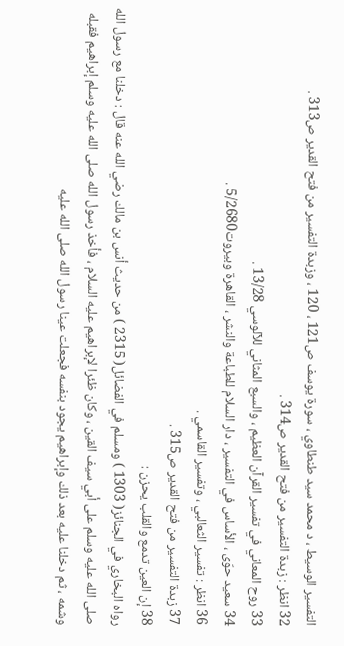التفسير الوسيط ، د محمد سيد طنطاوي ، سورة يوسف ص121 ، 120 ، وزبدة التفسير من فتح القدير ص313 .
32 انظر : زبدة التفسير من فتح القدير ص314 .
33 روح المعاني في تفسير القرآن العظيم ، والسبع المثاني للآلوسي 13/28 .
34 سعيد حوّى ، الأساس في التفسير ، دار السلام للطباعة والنشر ، القاهرة وبيروت5/2680 .
36 انظر : تفسير الثعالبي ، وتفسير القاسمي .
37 زبدة التفسير من فتح القدير ص315 .
38 إن العين تدمع والقلب يحزن :
رواه البخاري في الجنائز( 1303 ) ومسلم في الفضائل( 2315 ) من حديث أنس بن مالك رضي الله عنه قال : دخلنا مع رسول الله صلى الله عليه وسلم على أبي سيف القين ، وكان ظئرا لإبراهيم عليه السلام ، فأخذ رسول الله صلى الله عليه وسلم إبراهيم فقبله وشمه ، ثم دخلنا عليه بعد ذلك وإبراهيم يجود بنفسه فجعلت عينا رسول الله صلى الله عليه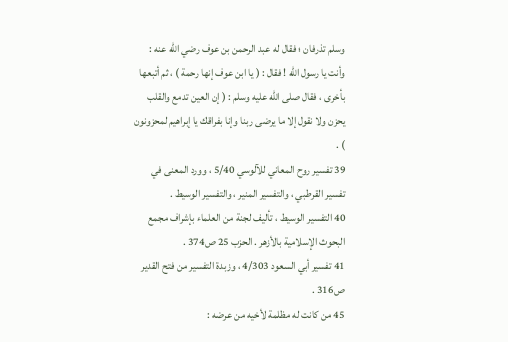وسلم تذرفان ؛ فقال له عبد الرحمن بن عوف رضي الله عنه : وأنت يا رسول الله ! فقال : ( يا ابن عوف إنها رحمة ) ، ثم أتبعها بأخرى ، فقال صلى الله عليه وسلم : ( إن العين تدمع والقلب يحزن ولا نقول إلا ما يرضى ربنا وإنا بفراقك يا إبراهيم لمحزونون ) .
39 تفسير روح المعاني للآلوسي 5/40 ، وورد المعنى في تفسير القرطبي ، والتفسير المنير ، والتفسير الوسيط .
40 التفسير الوسيط ، تأليف لجنة من العلماء بإشراف مجمع البحوث الإسلامية بالأزهر . الحزب 25 ص374 .
41 تفسير أبي السعود 4/303 ، وزبدة التفسير من فتح القدير ص316 .
45 من كانت له مظلمة لأخيه من عرضه :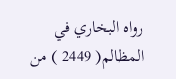رواه البخاري في المظالم( 2449 ) من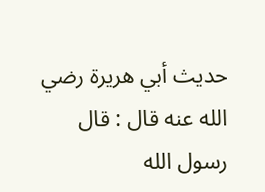حديث أبي هريرة رضي الله عنه قال : قال رسول الله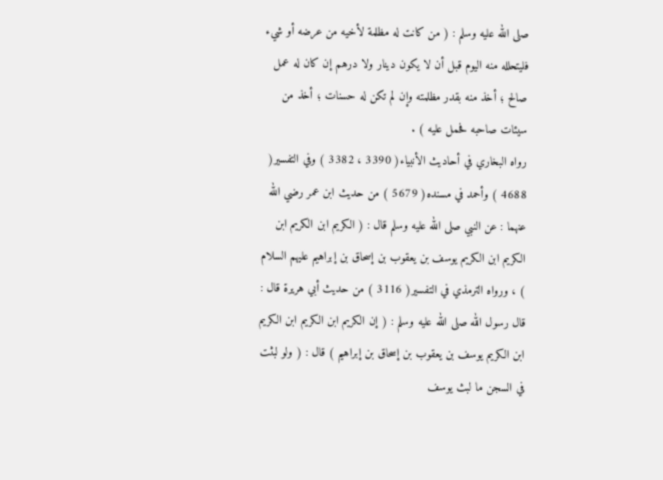صلى الله عليه وسلم : ( من كانت له مظلمة لأخيه من عرضه أو شيء فليتحلله منه اليوم قبل أن لا يكون دينار ولا درهم إن كان له عمل صالح ؛ أخذ منه بقدر مظلمته وإن لم تكن له حسنات ؛ أخذ من سيئات صاحبه فحمل عليه ) .
رواه البخاري في أحاديث الأنبياء( 3390 ، 3382 ) وفي التفسير( 4688 ) وأحمد في مسنده( 5679 ) من حديث ابن عمر رضي الله عنهما : عن النبي صلى الله عليه وسلم قال : ( الكريم ابن الكريم ابن الكريم ابن الكريم يوسف بن يعقوب بن إسحاق بن إبراهيم عليهم السلام ) ، ورواه الترمذي في التفسير( 3116 ) من حديث أبي هريرة قال : قال رسول الله صلى الله عليه وسلم : ( إن الكريم ابن الكريم ابن الكريم ابن الكريم يوسف بن يعقوب بن إسحاق بن إبراهيم ) قال : ( ولو لبثت في السجن ما لبث يوسف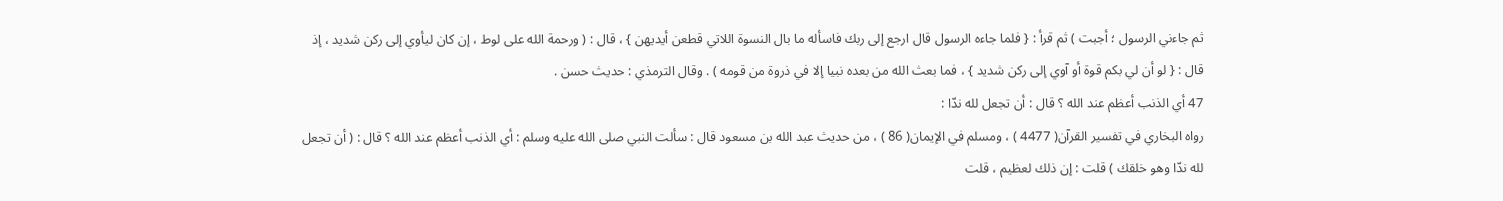ثم جاءني الرسول ؛ أجبت ) ثم قرأ : { فلما جاءه الرسول قال ارجع إلى ربك فاسأله ما بال النسوة اللاتي قطعن أيديهن } ، قال : ( ورحمة الله على لوط ، إن كان ليأوي إلى ركن شديد ، إذ قال : { لو أن لي بكم قوة أو آوي إلى ركن شديد } ، فما بعث الله من بعده نبيا إلا في ذروة من قومه ) . وقال الترمذي : حديث حسن .
47 أي الذنب أعظم عند الله ؟ قال : أن تجعل لله ندّا :
رواه البخاري في تفسير القرآن( 4477 ) ، ومسلم في الإيمان( 86 ) ، من حديث عبد الله بن مسعود قال : سألت النبي صلى الله عليه وسلم : أي الذنب أعظم عند الله ؟ قال : ( أن تجعل لله ندّا وهو خلقك ) قلت : إن ذلك لعظيم ، قلت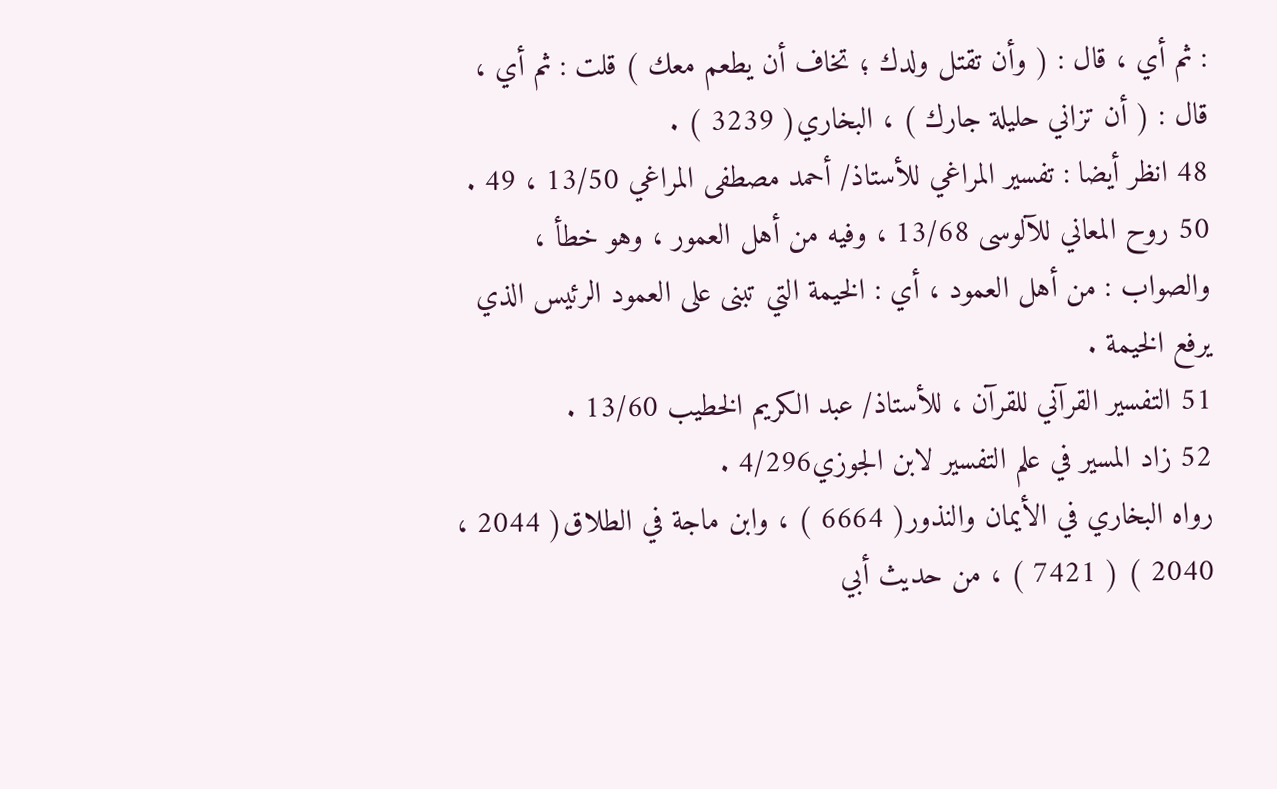: ثم أي ، قال : ( وأن تقتل ولدك ؛ تخاف أن يطعم معك ) قلت : ثم أي ، قال : ( أن تزاني حليلة جارك ) ، البخاري( 3239 ) .
48 انظر أيضا : تفسير المراغي للأستاذ/ أحمد مصطفى المراغي 13/50 ، 49 .
50 روح المعاني للآلوسى 13/68 ، وفيه من أهل العمور ، وهو خطأ ، والصواب : من أهل العمود ، أي : الخيمة التي تبنى على العمود الرئيس الذي يرفع الخيمة .
51 التفسير القرآني للقرآن ، للأستاذ/ عبد الكريم الخطيب 13/60 .
52 زاد المسير في علم التفسير لابن الجوزي4/296 .
رواه البخاري في الأيمان والنذور( 6664 ) ، وابن ماجة في الطلاق( 2044 ، 2040 ) ( 7421 ) ، من حديث أبي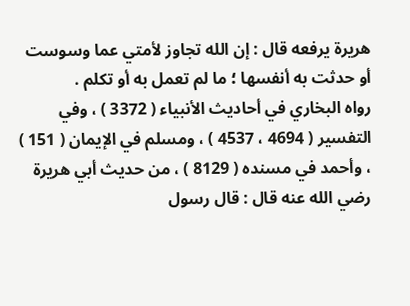هريرة يرفعه قال : إن الله تجاوز لأمتي عما وسوست أو حدثت به أنفسها ؛ ما لم تعمل به أو تكلم .
رواه البخاري في أحاديث الأنبياء ( 3372 ) ، وفي التفسير ( 4694 ، 4537 ) ، ومسلم في الإيمان ( 151 ) ، وأحمد في مسنده ( 8129 ) ، من حديث أبي هريرة رضي الله عنه قال : قال رسول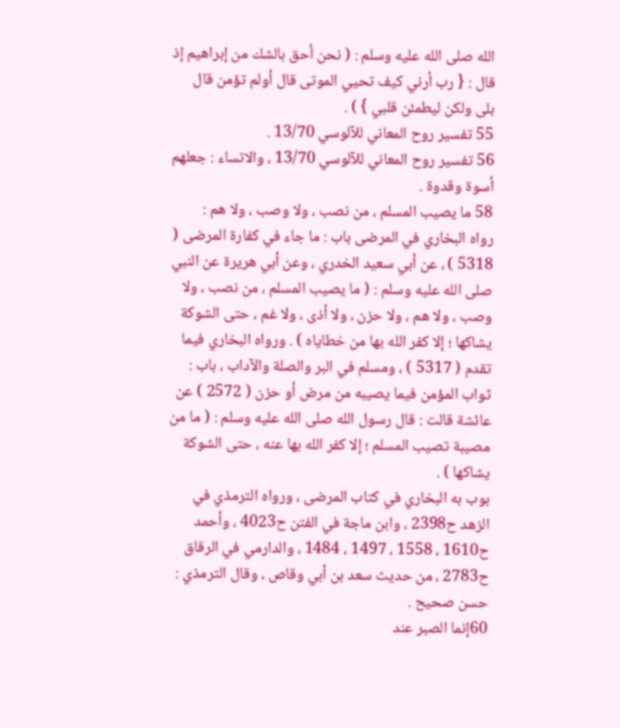الله صلى الله عليه وسلم : ( نحن أحق بالشك من إبراهيم إذ قال : { رب أرني كيف تحيي الموتى قال أولم تؤمن قال بلى ولكن ليطمئن قلبي } ) .
55 تفسير روح المعاني للآلوسي 13/70 .
56 تفسير روح المعاني للآلوسي 13/70 ، والاتساء : جعلهم أسوة وقدوة .
58 ما يصيب المسلم ، من نصب ، ولا وصب ، ولا هم :
رواه البخاري في المرضى باب : ما جاء في كفارة المرضى ( 5318 ) ، عن أبي سعيد الخدري ، وعن أبي هريرة عن النبي صلى الله عليه وسلم : ( ما يصيب المسلم ، من نصب ، ولا وصب ، ولا هم ، ولا حزن ، ولا أذى ، ولا غم ، حتى الشوكة يشاكها ؛ إلا كفر الله بها من خطاياه ) . ورواه البخاري فيما تقدم ( 5317 ) ، ومسلم في البر والصلة والآداب ، باب : ثواب المؤمن فيما يصيبه من مرض أو حزن ( 2572 ) عن عائشة قالت : قال رسول الله صلى الله عليه وسلم : ( ما من مصيبة تصيب المسلم ؛ إلا كفر الله بها عنه ، حتى الشوكة يشاكها ) .
بوب به البخاري في كتاب المرضى ، ورواه الترمذي في الزهد ح2398 ، وابن ماجة في الفتن ح4023 ، وأحمد ح1610 ، 1558 ، 1497 ، 1484 ، والدارمي في الرقاق ح2783 ، من حديث سعد بن أبي وقاص ، وقال الترمذي : حسن صحيح .
60إنما الصبر عند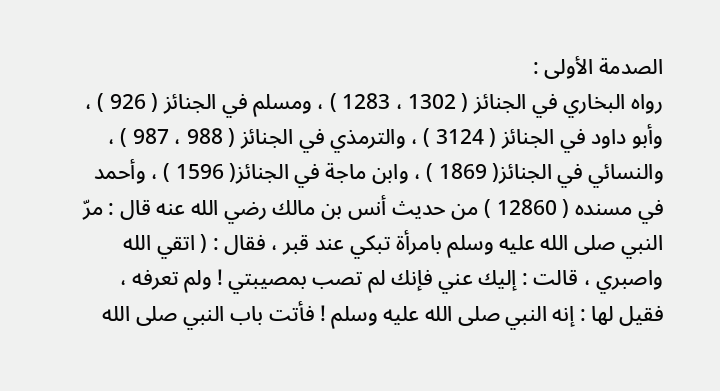الصدمة الأولى :
رواه البخاري في الجنائز ( 1302 ، 1283 ) ، ومسلم في الجنائز ( 926 ) ، وأبو داود في الجنائز ( 3124 ) ، والترمذي في الجنائز ( 988 ، 987 ) ، والنسائي في الجنائز( 1869 ) ، وابن ماجة في الجنائز( 1596 ) ، وأحمد في مسنده ( 12860 ) من حديث أنس بن مالك رضي الله عنه قال : مرّ النبي صلى الله عليه وسلم بامرأة تبكي عند قبر ، فقال : ( اتقي الله واصبري ، قالت : إليك عني فإنك لم تصب بمصيبتي ! ولم تعرفه ، فقيل لها : إنه النبي صلى الله عليه وسلم ! فأتت باب النبي صلى الله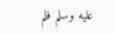عليه وسلم فلم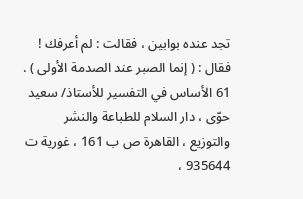تجد عنده بوابين ، فقالت : لم أعرفك ! فقال : ( إنما الصبر عند الصدمة الأولى ) .
61 الأساس في التفسير للأستاذ/ سعيد حوّى ، دار السلام للطباعة والنشر والتوزيع ، القاهرة ص ب 161 ، غورية ت 935644 ،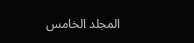المجلد الخامس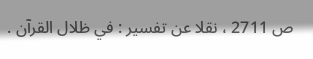ص 2711 ، نقلا عن تفسير : في ظلال القرآن .